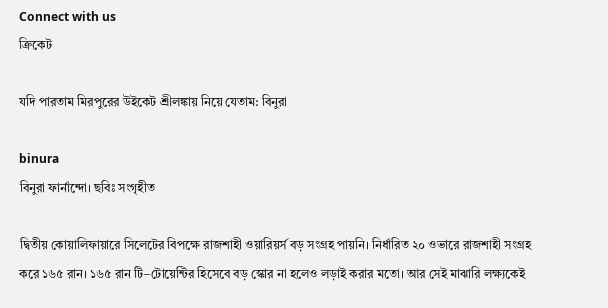Connect with us
ক্রিকেট

যদি পারতাম মিরপুরের উইকেট শ্রীলঙ্কায় নিয়ে যেতাম: বিনুরা

binura
বিনুরা ফার্নান্দো। ছবিঃ সংগৃহীত

দ্বিতীয় কোয়ালিফায়ারে সিলেটের বিপক্ষে রাজশাহী ওয়ারিয়র্স বড় সংগ্রহ পায়নি। নির্ধারিত ২০ ওভারে রাজশাহী সংগ্রহ করে ১৬৫ রান। ১৬৫ রান টি–টোয়েন্টির হিসেবে বড় স্কোর না হলেও লড়াই করার মতো। আর সেই মাঝারি লক্ষ্যকেই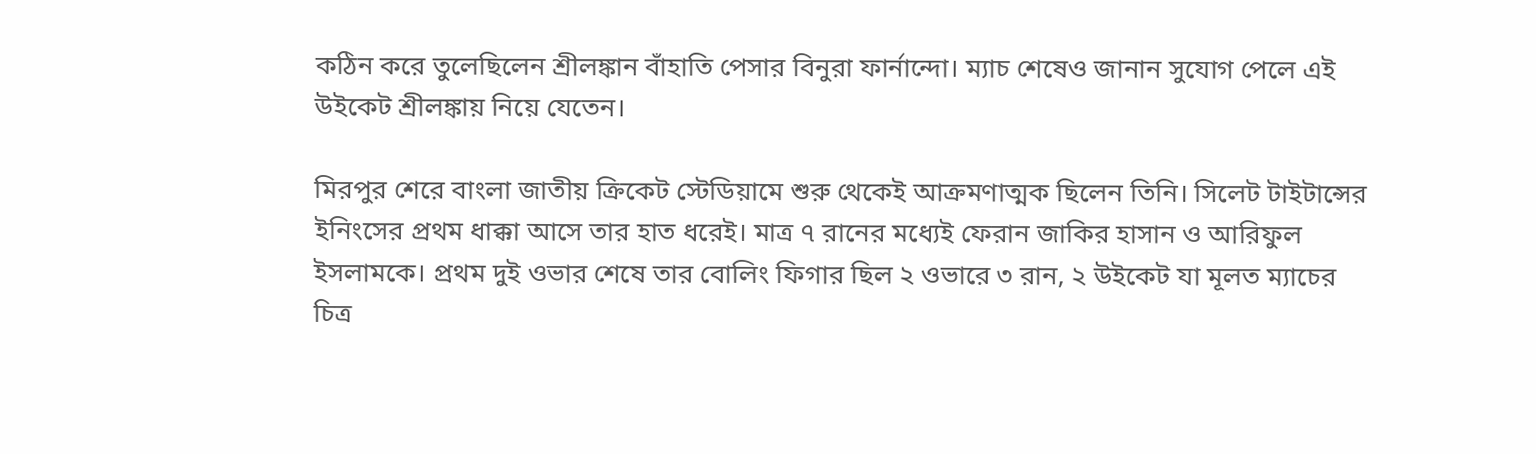কঠিন করে তুলেছিলেন শ্রীলঙ্কান বাঁহাতি পেসার বিনুরা ফার্নান্দো। ম্যাচ শেষেও জানান সুযোগ পেলে এই উইকেট শ্রীলঙ্কায় নিয়ে যেতেন।

মিরপুর শেরে বাংলা জাতীয় ক্রিকেট স্টেডিয়ামে শুরু থেকেই আক্রমণাত্মক ছিলেন তিনি। সিলেট টাইটান্সের ইনিংসের প্রথম ধাক্কা আসে তার হাত ধরেই। মাত্র ৭ রানের মধ্যেই ফেরান জাকির হাসান ও আরিফুল ইসলামকে। প্রথম দুই ওভার শেষে তার বোলিং ফিগার ছিল ২ ওভারে ৩ রান, ২ উইকেট যা মূলত ম্যাচের চিত্র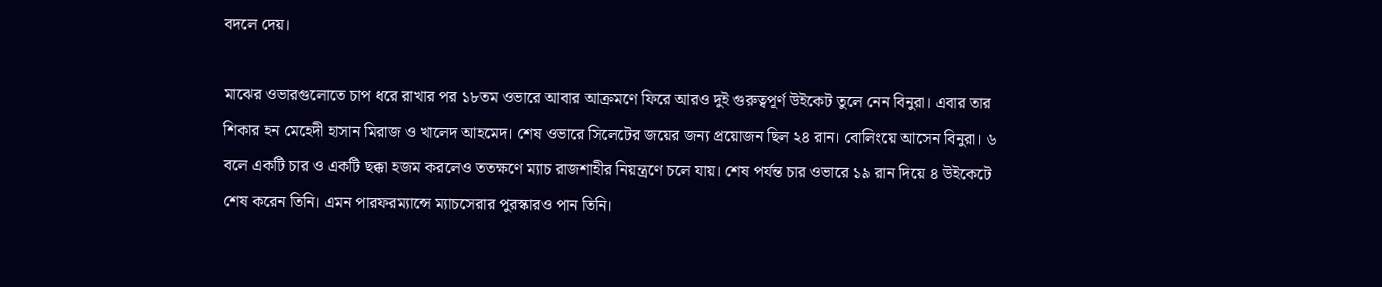বদলে দেয়।

মাঝের ওভারগুলোতে চাপ ধরে রাখার পর ১৮তম ওভারে আবার আক্রমণে ফিরে আরও দুই গুরুত্বপূর্ণ উইকেট তুলে নেন বিনুরা। এবার তার শিকার হন মেহেদী হাসান মিরাজ ও খালেদ আহমেদ। শেষ ওভারে সিলেটের জয়ের জন্য প্রয়োজন ছিল ২৪ রান। বোলিংয়ে আসেন বিনুরা। ৬ বলে একটি চার ও একটি ছক্কা হজম করলেও ততক্ষণে ম্যাচ রাজশাহীর নিয়ন্ত্রণে চলে যায়। শেষ পর্যন্ত চার ওভারে ১৯ রান দিয়ে ৪ উইকেটে শেষ করেন তিনি। এমন পারফরম্যান্সে ম্যাচসেরার পুরস্কারও পান তিনি।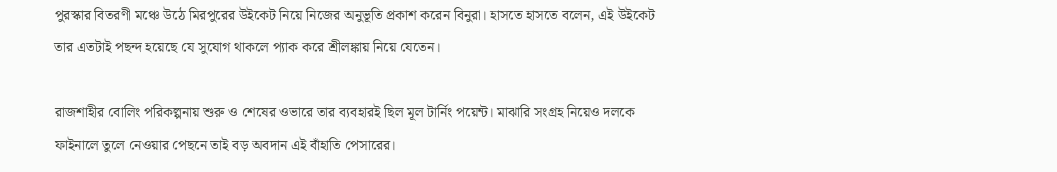পুরস্কার বিতরণী মঞ্চে উঠে মিরপুরের উইকেট নিয়ে নিজের অনুভূতি প্রকাশ করেন বিনুরা। হাসতে হাসতে বলেন, এই উইকেট তার এতটাই পছন্দ হয়েছে যে সুযোগ থাকলে প্যাক করে শ্রীলঙ্কায় নিয়ে যেতেন।

রাজশাহীর বোলিং পরিকল্পনায় শুরু ও শেষের ওভারে তার ব্যবহারই ছিল মূল টার্নিং পয়েন্ট। মাঝারি সংগ্রহ নিয়েও দলকে ফাইনালে তুলে নেওয়ার পেছনে তাই বড় অবদান এই বাঁহাতি পেসারের।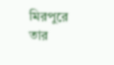মিরপুরে তার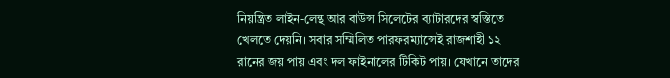নিয়ন্ত্রিত লাইন-লেন্থ আর বাউন্স সিলেটের ব্যাটারদের স্বস্তিতে খেলতে দেয়নি। সবার সম্মিলিত পারফরম্যান্সেই রাজশাহী ১২ রানের জয় পায় এবং দল ফাইনালের টিকিট পায়। যেখানে তাদের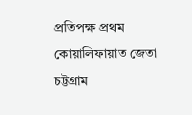প্রতিপক্ষ প্রথম কোয়ালিফায়াত জেতা চট্টগ্রাম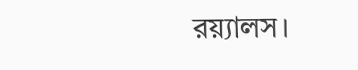রয়্যালস।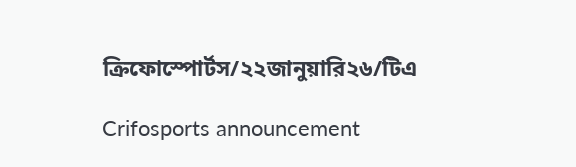ক্রিফোস্পোর্টস/২২জানুয়ারি২৬/টিএ

Crifosports announcement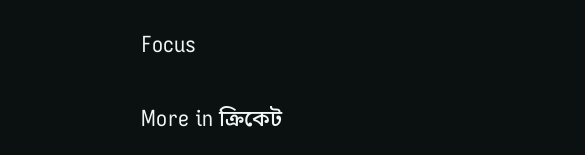Focus

More in ক্রিকেট